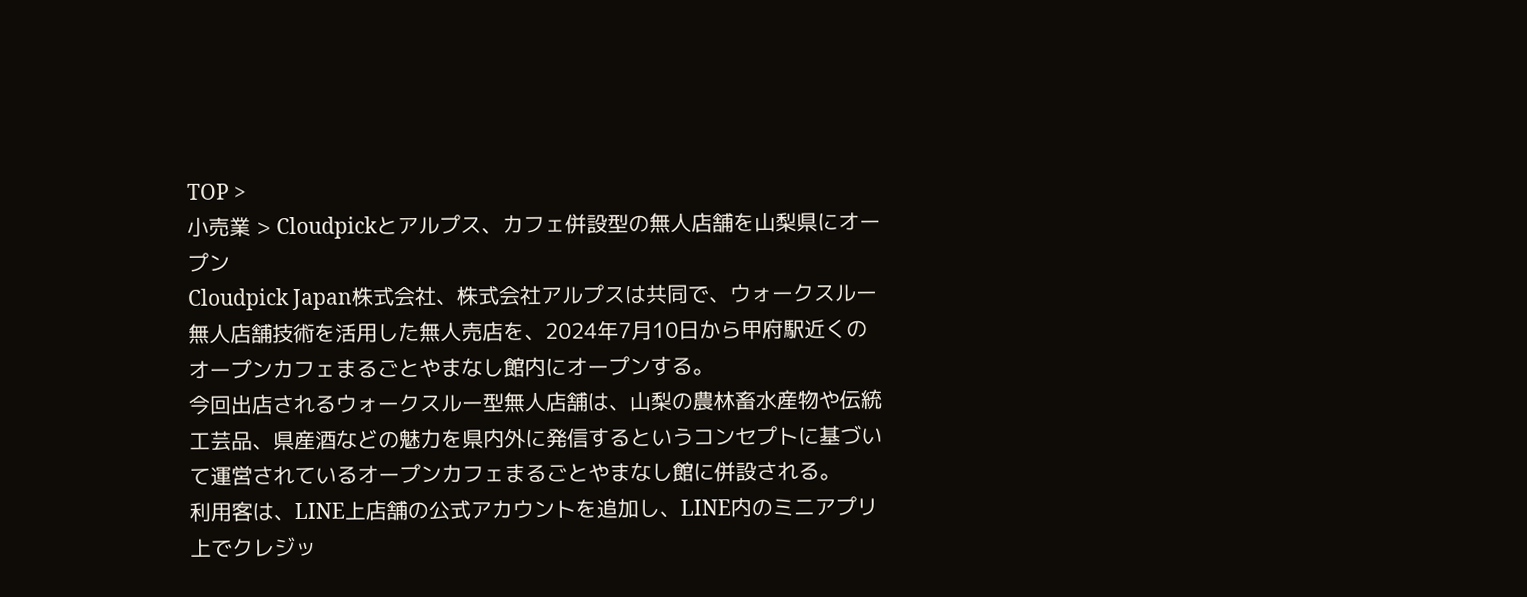TOP >
小売業 > Cloudpickとアルプス、カフェ併設型の無人店舗を山梨県にオープン
Cloudpick Japan株式会社、株式会社アルプスは共同で、ウォークスルー無⼈店舗技術を活⽤した無⼈売店を、2024年7⽉10⽇から甲府駅近くのオープンカフェまるごとやまなし館内にオープンする。
今回出店されるウォークスルー型無⼈店舗は、山梨の農林畜水産物や伝統工芸品、県産酒などの魅力を県内外に発信するというコンセプトに基づいて運営されているオープンカフェまるごとやまなし館に併設される。
利⽤客は、LINE上店舗の公式アカウントを追加し、LINE内のミニアプリ上でクレジッ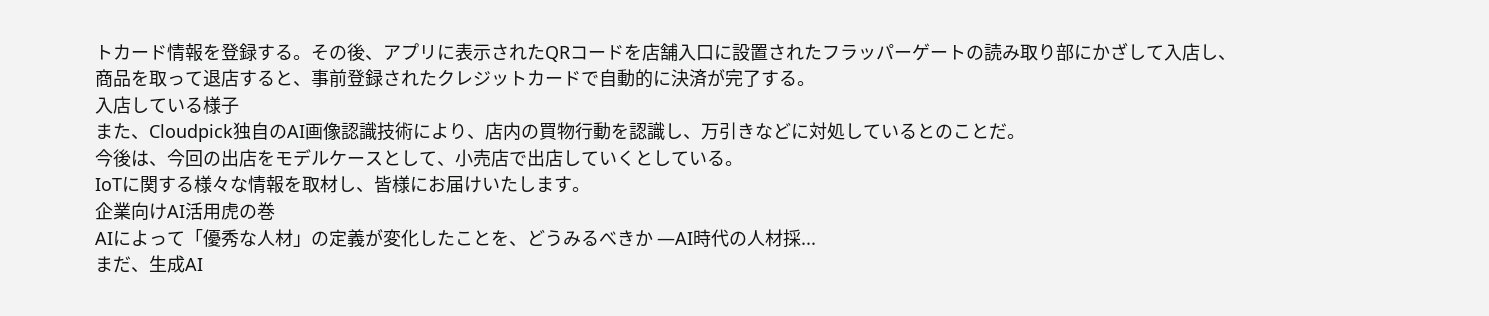トカード情報を登録する。その後、アプリに表⽰されたQRコードを店舗⼊⼝に設置されたフラッパーゲートの読み取り部にかざして⼊店し、商品を取って退店すると、事前登録されたクレジットカードで⾃動的に決済が完了する。
入店している様子
また、Cloudpick独⾃のAI画像認識技術により、店内の買物⾏動を認識し、万引きなどに対処しているとのことだ。
今後は、今回の出店をモデルケースとして、⼩売店で出店していくとしている。
IoTに関する様々な情報を取材し、皆様にお届けいたします。
企業向けAI活用虎の巻
AIによって「優秀な人材」の定義が変化したことを、どうみるべきか —AI時代の人材採...
まだ、生成AI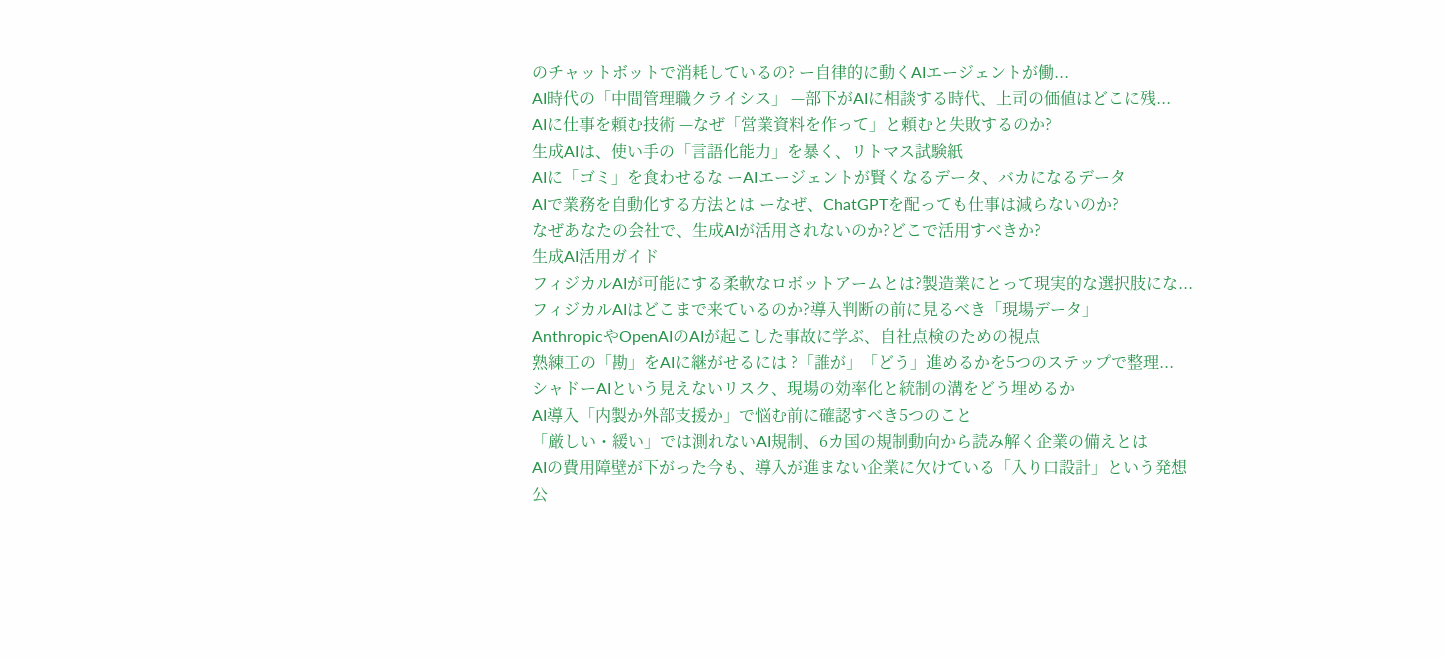のチャットボットで消耗しているの? ー自律的に動くAIエージェントが働...
AI時代の「中間管理職クライシス」 —部下がAIに相談する時代、上司の価値はどこに残...
AIに仕事を頼む技術 —なぜ「営業資料を作って」と頼むと失敗するのか?
生成AIは、使い手の「言語化能力」を暴く、リトマス試験紙
AIに「ゴミ」を食わせるな ーAIエージェントが賢くなるデータ、バカになるデータ
AIで業務を自動化する方法とは ーなぜ、ChatGPTを配っても仕事は減らないのか?
なぜあなたの会社で、生成AIが活用されないのか?どこで活用すべきか?
生成AI活用ガイド
フィジカルAIが可能にする柔軟なロボットアームとは?製造業にとって現実的な選択肢にな...
フィジカルAIはどこまで来ているのか?導入判断の前に見るべき「現場データ」
AnthropicやOpenAIのAIが起こした事故に学ぶ、自社点検のための視点
熟練工の「勘」をAIに継がせるには ?「誰が」「どう」進めるかを5つのステップで整理...
シャドーAIという見えないリスク、現場の効率化と統制の溝をどう埋めるか
AI導入「内製か外部支援か」で悩む前に確認すべき5つのこと
「厳しい・緩い」では測れないAI規制、6カ国の規制動向から読み解く企業の備えとは
AIの費用障壁が下がった今も、導入が進まない企業に欠けている「入り口設計」という発想
公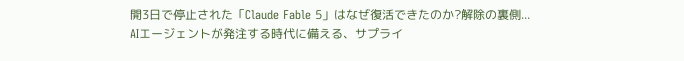開3日で停止された「Claude Fable 5」はなぜ復活できたのか?解除の裏側...
AIエージェントが発注する時代に備える、サプライ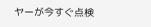ヤーが今すぐ点検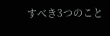すべき3つのこと